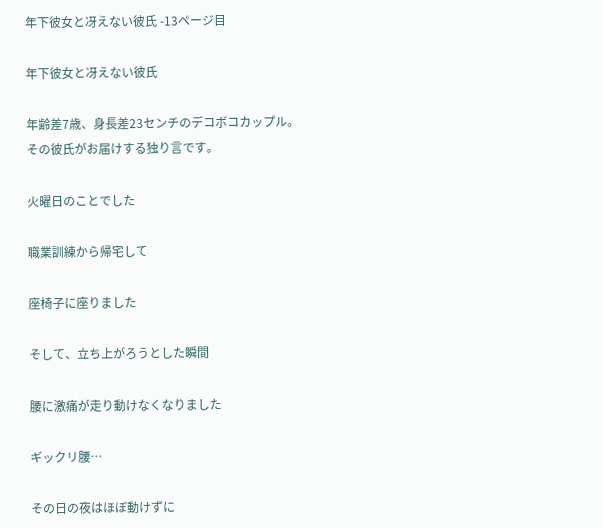年下彼女と冴えない彼氏 -13ページ目

年下彼女と冴えない彼氏

年齢差7歳、身長差23センチのデコボコカップル。
その彼氏がお届けする独り言です。

火曜日のことでした

職業訓練から帰宅して

座椅子に座りました

そして、立ち上がろうとした瞬間

腰に激痛が走り動けなくなりました

ギックリ腰…

その日の夜はほぼ動けずに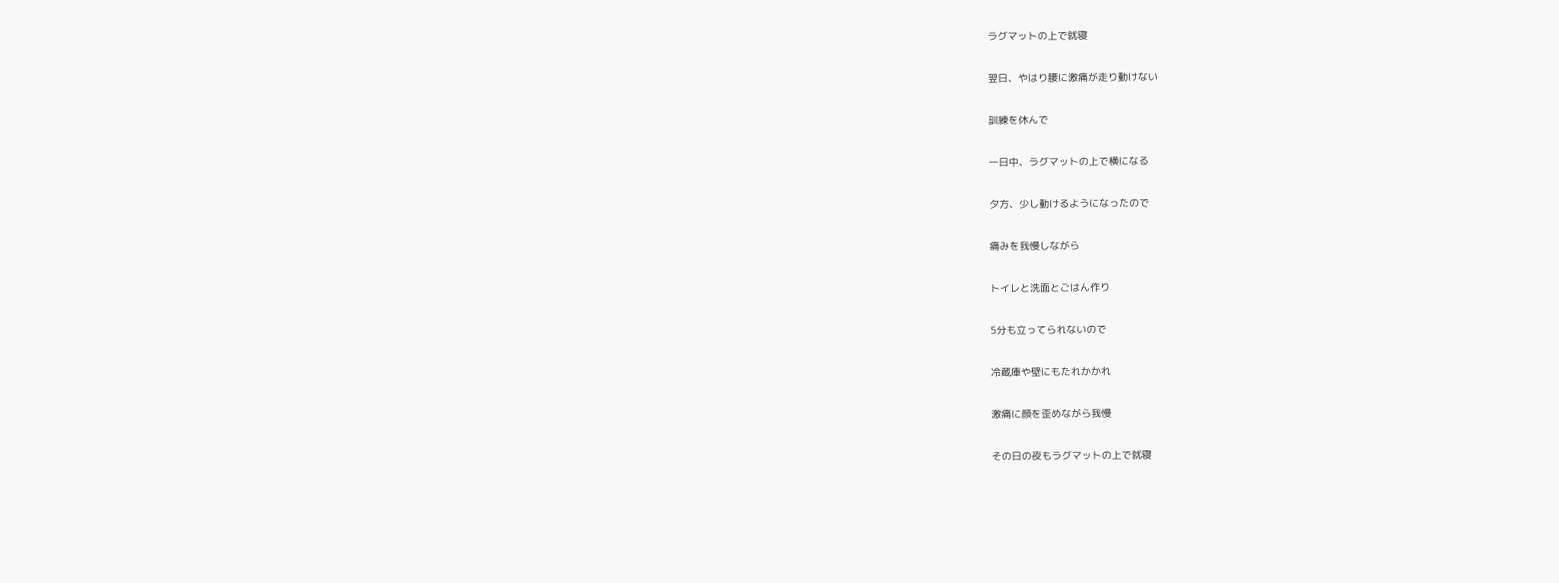ラグマットの上で就寝

翌日、やはり腰に激痛が走り動けない

訓練を休んで

一日中、ラグマットの上で横になる

夕方、少し動けるようになったので

痛みを我慢しながら

トイレと洗面とごはん作り

5分も立ってられないので

冷蔵庫や壁にもたれかかれ

激痛に顔を歪めながら我慢

その日の夜もラグマットの上で就寝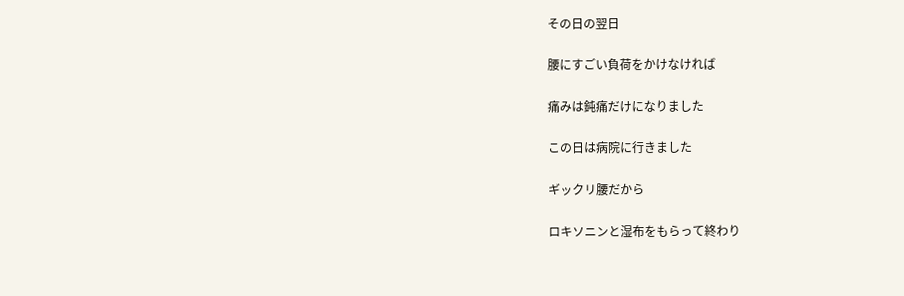その日の翌日

腰にすごい負荷をかけなければ

痛みは鈍痛だけになりました

この日は病院に行きました

ギックリ腰だから

ロキソニンと湿布をもらって終わり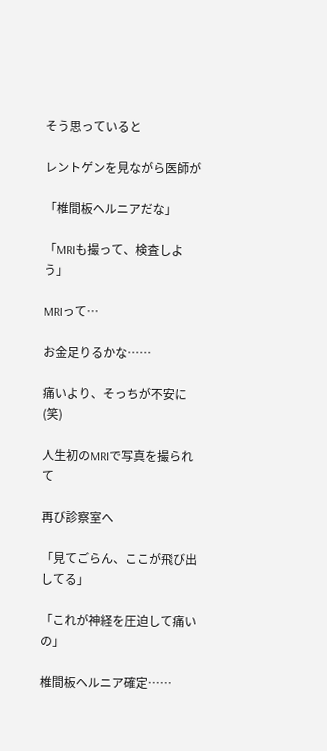そう思っていると

レントゲンを見ながら医師が

「椎間板ヘルニアだな」

「MRIも撮って、検査しよう」

MRIって…

お金足りるかな……

痛いより、そっちが不安に(笑)

人生初のMRIで写真を撮られて

再び診察室へ

「見てごらん、ここが飛び出してる」

「これが神経を圧迫して痛いの」

椎間板ヘルニア確定……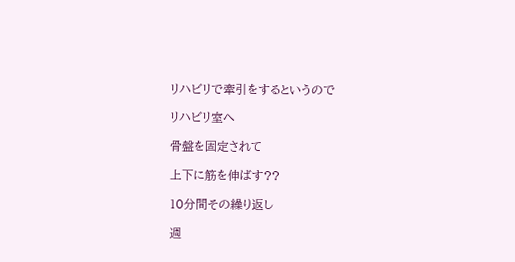リハビリで牽引をするというので

リハビリ室へ

骨盤を固定されて

上下に筋を伸ばす??

10分間その繰り返し

週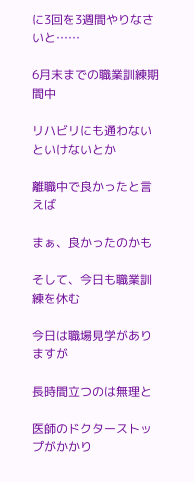に3回を3週間やりなさいと……

6月末までの職業訓練期間中

リハビリにも通わないといけないとか

離職中で良かったと言えば

まぁ、良かったのかも

そして、今日も職業訓練を休む

今日は職場見学がありますが

長時間立つのは無理と

医師のドクターストップがかかり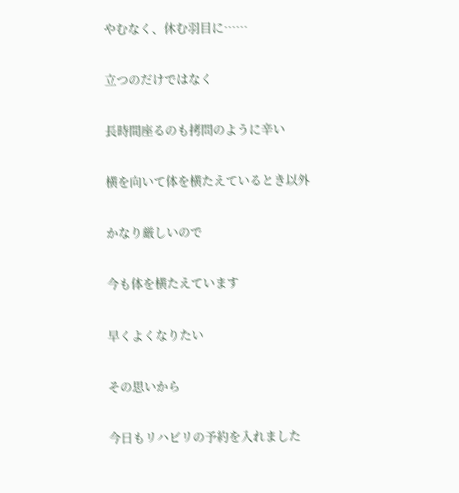やむなく、休む羽目に……

立つのだけではなく

長時間座るのも拷問のように辛い

横を向いて体を横たえているとき以外

かなり厳しいので

今も体を横たえています

早くよくなりたい

その思いから

今日もリハビリの予約を入れました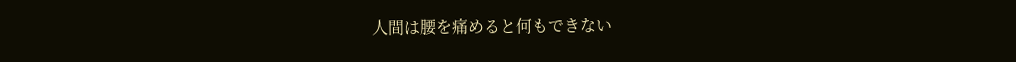人間は腰を痛めると何もできない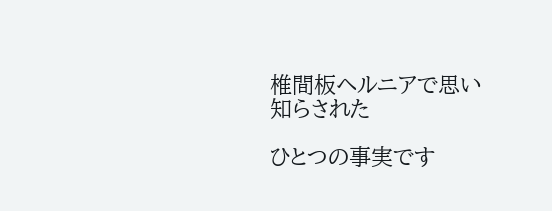椎間板ヘルニアで思い知らされた

ひとつの事実です